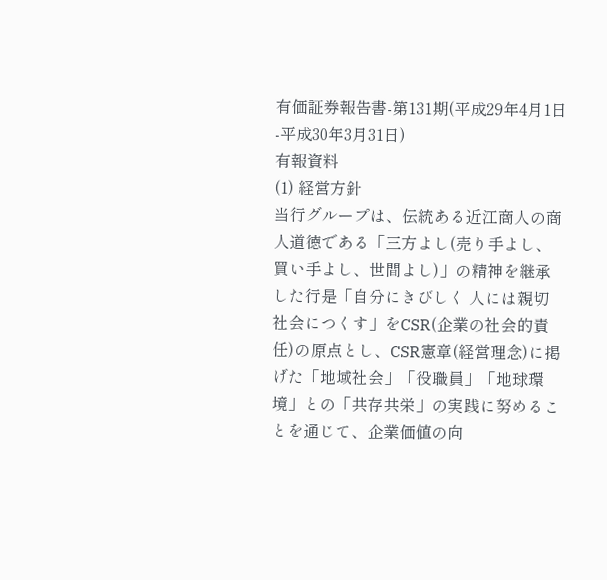有価証券報告書-第131期(平成29年4月1日-平成30年3月31日)
有報資料
(1) 経営方針
当行グループは、伝統ある近江商人の商人道徳である「三方よし(売り手よし、買い手よし、世間よし)」の精神を継承した行是「自分にきびしく 人には親切 社会につくす」をCSR(企業の社会的責任)の原点とし、CSR憲章(経営理念)に掲げた「地域社会」「役職員」「地球環境」との「共存共栄」の実践に努めることを通じて、企業価値の向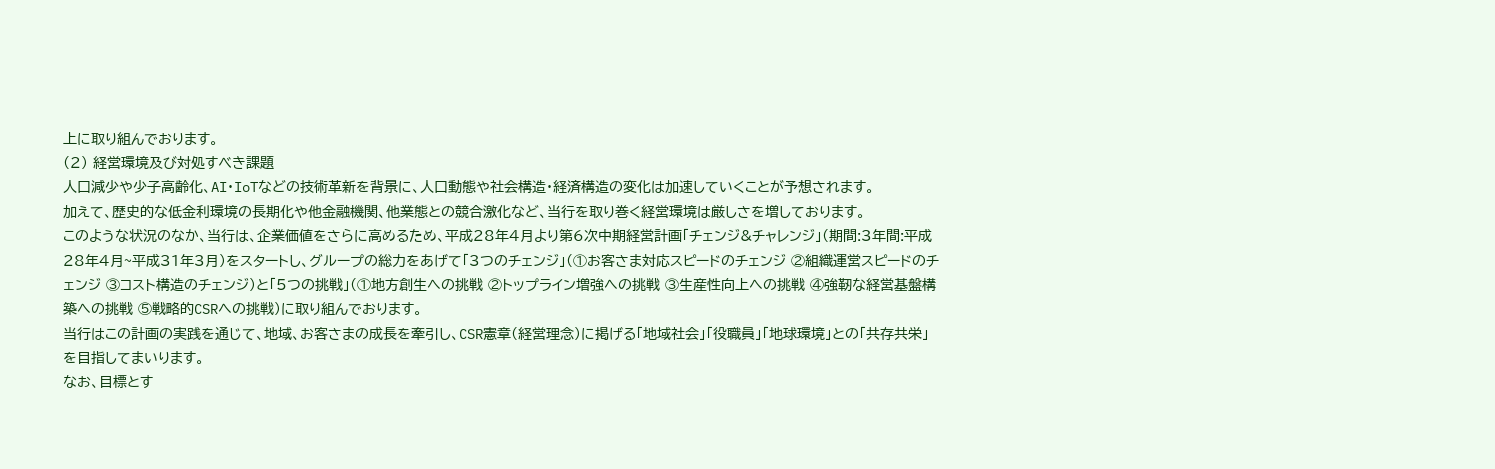上に取り組んでおります。
(2) 経営環境及び対処すべき課題
人口減少や少子高齢化、AI・IoTなどの技術革新を背景に、人口動態や社会構造・経済構造の変化は加速していくことが予想されます。
加えて、歴史的な低金利環境の長期化や他金融機関、他業態との競合激化など、当行を取り巻く経営環境は厳しさを増しております。
このような状況のなか、当行は、企業価値をさらに高めるため、平成28年4月より第6次中期経営計画「チェンジ&チャレンジ」(期間:3年間:平成28年4月~平成31年3月)をスタートし、グループの総力をあげて「3つのチェンジ」(①お客さま対応スピードのチェンジ ②組織運営スピードのチェンジ ③コスト構造のチェンジ)と「5つの挑戦」(①地方創生への挑戦 ②トップライン増強への挑戦 ③生産性向上への挑戦 ④強靭な経営基盤構築への挑戦 ⑤戦略的CSRへの挑戦)に取り組んでおります。
当行はこの計画の実践を通じて、地域、お客さまの成長を牽引し、CSR憲章(経営理念)に掲げる「地域社会」「役職員」「地球環境」との「共存共栄」を目指してまいります。
なお、目標とす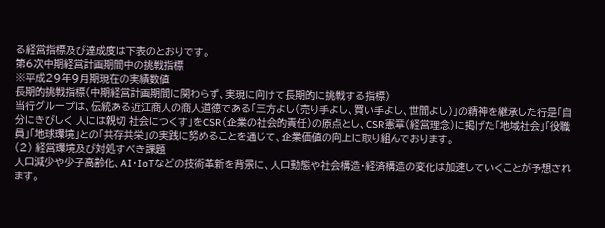る経営指標及び達成度は下表のとおりです。
第6次中期経営計画期間中の挑戦指標
※平成29年9月期現在の実績数値
長期的挑戦指標(中期経営計画期間に関わらず、実現に向けて長期的に挑戦する指標)
当行グループは、伝統ある近江商人の商人道徳である「三方よし(売り手よし、買い手よし、世間よし)」の精神を継承した行是「自分にきびしく 人には親切 社会につくす」をCSR(企業の社会的責任)の原点とし、CSR憲章(経営理念)に掲げた「地域社会」「役職員」「地球環境」との「共存共栄」の実践に努めることを通じて、企業価値の向上に取り組んでおります。
(2) 経営環境及び対処すべき課題
人口減少や少子高齢化、AI・IoTなどの技術革新を背景に、人口動態や社会構造・経済構造の変化は加速していくことが予想されます。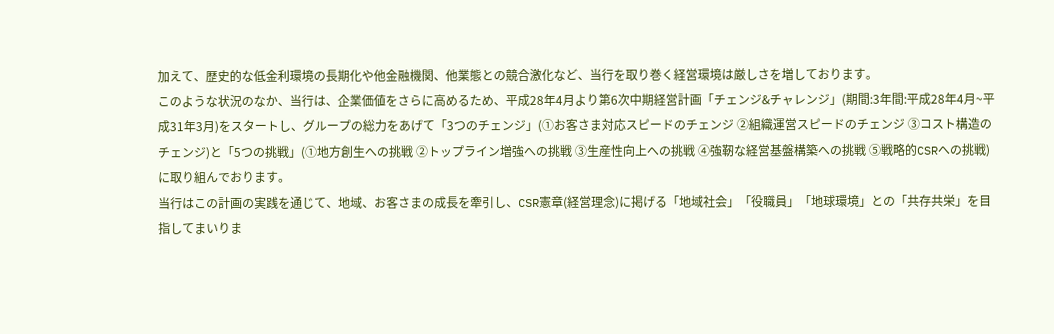加えて、歴史的な低金利環境の長期化や他金融機関、他業態との競合激化など、当行を取り巻く経営環境は厳しさを増しております。
このような状況のなか、当行は、企業価値をさらに高めるため、平成28年4月より第6次中期経営計画「チェンジ&チャレンジ」(期間:3年間:平成28年4月~平成31年3月)をスタートし、グループの総力をあげて「3つのチェンジ」(①お客さま対応スピードのチェンジ ②組織運営スピードのチェンジ ③コスト構造のチェンジ)と「5つの挑戦」(①地方創生への挑戦 ②トップライン増強への挑戦 ③生産性向上への挑戦 ④強靭な経営基盤構築への挑戦 ⑤戦略的CSRへの挑戦)に取り組んでおります。
当行はこの計画の実践を通じて、地域、お客さまの成長を牽引し、CSR憲章(経営理念)に掲げる「地域社会」「役職員」「地球環境」との「共存共栄」を目指してまいりま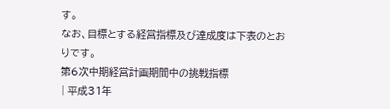す。
なお、目標とする経営指標及び達成度は下表のとおりです。
第6次中期経営計画期間中の挑戦指標
| 平成31年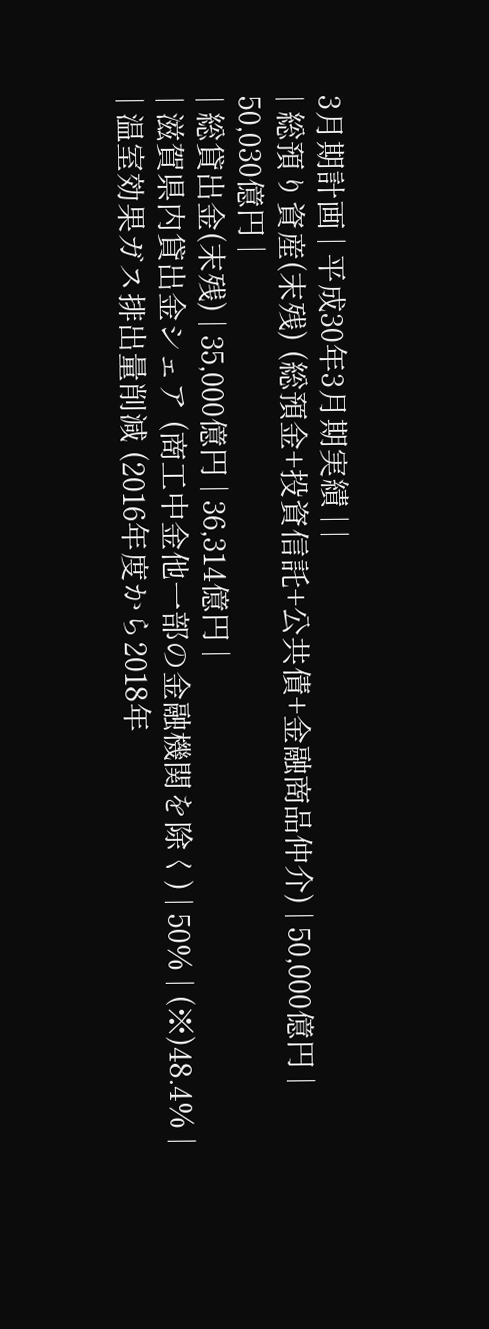3月期計画 | 平成30年3月期実績 | |
| 総預り資産(末残) (総預金+投資信託+公共債+金融商品仲介) | 50,000億円 | 50,030億円 |
| 総貸出金(末残) | 35,000億円 | 36,314億円 |
| 滋賀県内貸出金シェア (商工中金他一部の金融機関を除く) | 50% | (※)48.4% |
| 温室効果ガス排出量削減 (2016年度から2018年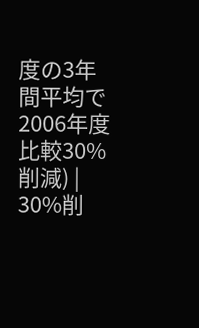度の3年間平均で2006年度比較30%削減) | 30%削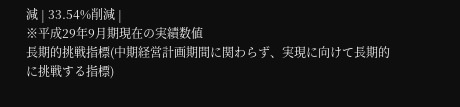減 | 33.54%削減 |
※平成29年9月期現在の実績数値
長期的挑戦指標(中期経営計画期間に関わらず、実現に向けて長期的に挑戦する指標)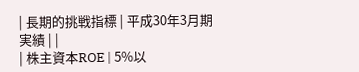| 長期的挑戦指標 | 平成30年3月期実績 | |
| 株主資本ROE | 5%以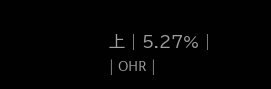上 | 5.27% |
| OHR |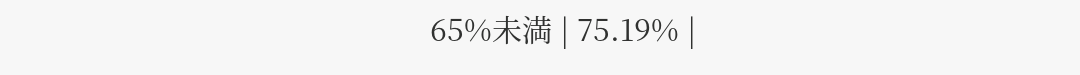65%未満 | 75.19% |